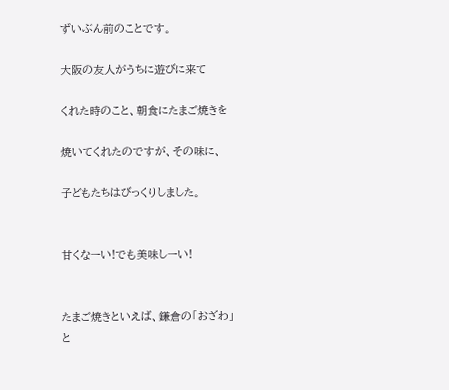ずいぶん前のことです。

大阪の友人がうちに遊びに来て

くれた時のこと、朝食にたまご焼きを

焼いてくれたのですが、その味に、

子どもたちはびっくりしました。


甘くなーい!でも美味しーい!


たまご焼きといえば、鎌倉の「おざわ」と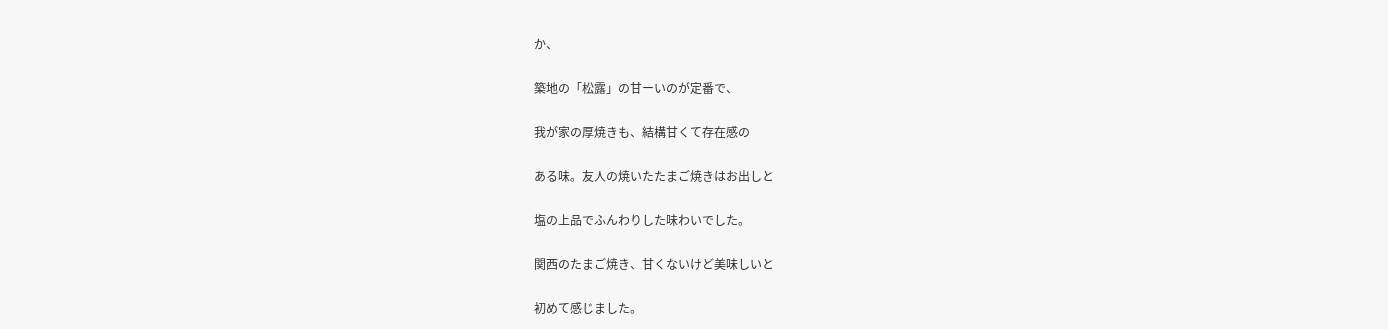か、

築地の「松露」の甘ーいのが定番で、

我が家の厚焼きも、結構甘くて存在感の

ある味。友人の焼いたたまご焼きはお出しと

塩の上品でふんわりした味わいでした。

関西のたまご焼き、甘くないけど美味しいと

初めて感じました。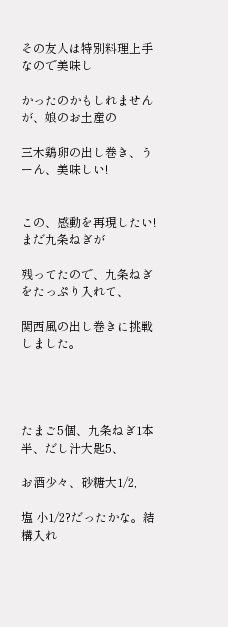その友人は特別料理上手なので美味し

かったのかもしれませんが、娘のお土産の

三木鶏卵の出し巻き、うーん、美味しい!


この、感動を再現したい!まだ九条ねぎが

残ってたので、九条ねぎをたっぷり入れて、

関西風の出し巻きに挑戦しました。




たまご5個、九条ねぎ1本半、だし汁大匙5、

お酒少々、砂糖大1/2,

塩 小1/2?だったかな。結構入れ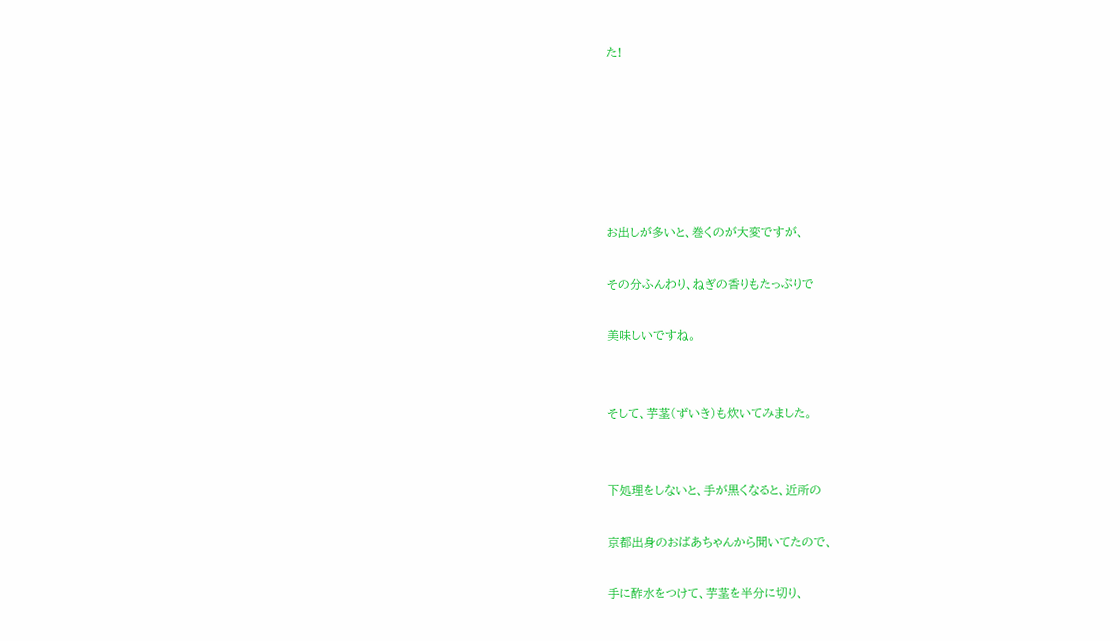た!






お出しが多いと、巻くのが大変ですが、

その分ふんわり、ねぎの香りもたっぷりで

美味しいですね。


そして、芋茎(ずいき)も炊いてみました。


下処理をしないと、手が黒くなると、近所の

京都出身のおばあちゃんから聞いてたので、

手に酢水をつけて、芋茎を半分に切り、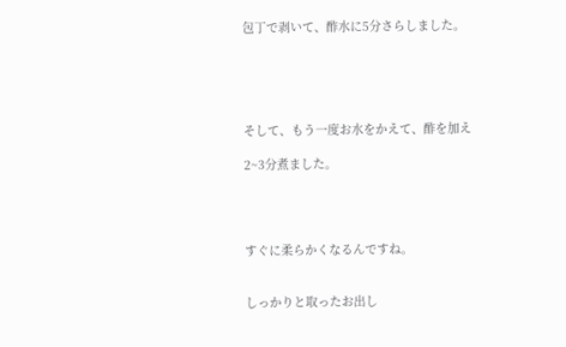包丁で剥いて、酢水に5分さらしました。





そして、もう一度お水をかえて、酢を加え

2~3分煮ました。




すぐに柔らかくなるんですね。


しっかりと取ったお出し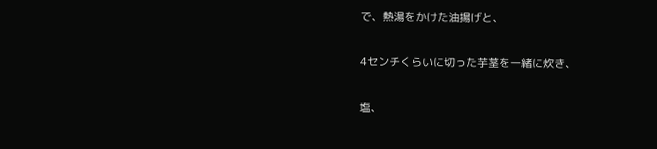で、熱湯をかけた油揚げと、

4センチくらいに切った芋茎を一緒に炊き、

塩、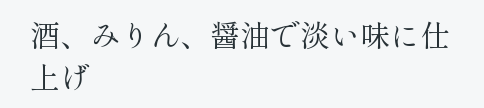酒、みりん、醤油で淡い味に仕上げ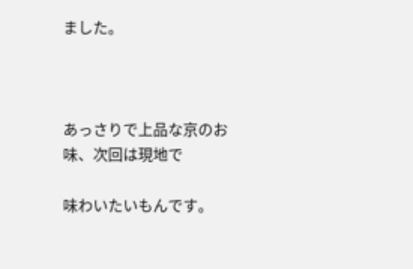ました。



あっさりで上品な京のお味、次回は現地で

味わいたいもんです。